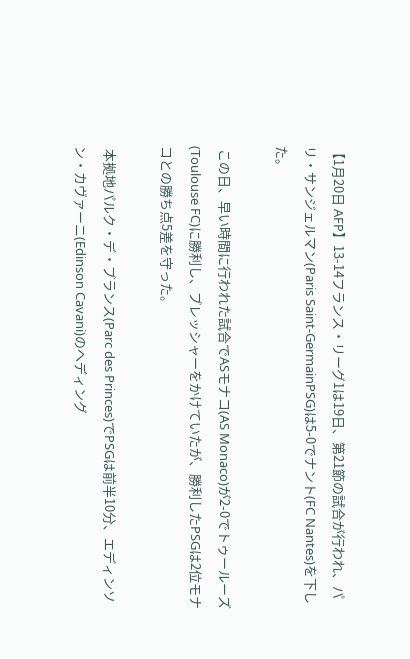【1月20日 AFP】13-14フランス・リーグ1は19日、第21節の試合が行われ、パリ・サンジェルマン(Paris Saint-GermainPSG)は5-0でナント(FC Nantes)を下した。

 この日、早い時間に行われた試合でASモナコ(AS Monaco)が2-0でトゥールーズ(Toulouse FC)に勝利し、プレッシャーをかけていたが、勝利したPSGは2位モナコとの勝ち点5差を守った。

 本拠地パルク・デ・プランス(Parc des Princes)でPSGは前半10分、エディンソン・カヴァーニ(Edinson Cavani)のヘディング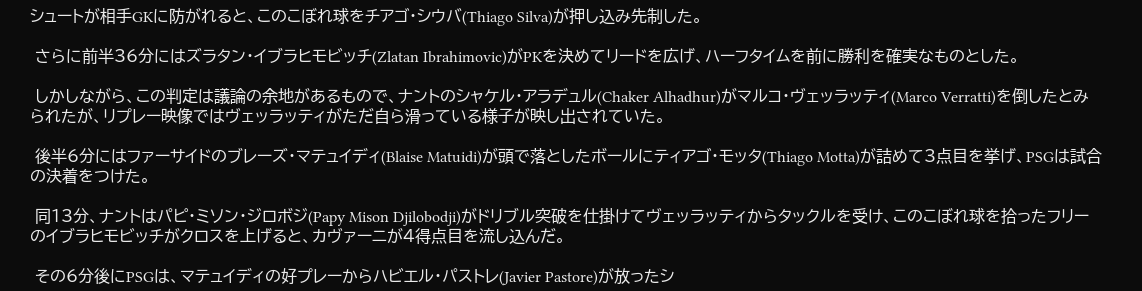シュートが相手GKに防がれると、このこぼれ球をチアゴ・シウバ(Thiago Silva)が押し込み先制した。

 さらに前半36分にはズラタン・イブラヒモビッチ(Zlatan Ibrahimovic)がPKを決めてリードを広げ、ハーフタイムを前に勝利を確実なものとした。

 しかしながら、この判定は議論の余地があるもので、ナントのシャケル・アラデュル(Chaker Alhadhur)がマルコ・ヴェッラッティ(Marco Verratti)を倒したとみられたが、リプレー映像ではヴェッラッティがただ自ら滑っている様子が映し出されていた。

 後半6分にはファーサイドのブレーズ・マテュイディ(Blaise Matuidi)が頭で落としたボールにティアゴ・モッタ(Thiago Motta)が詰めて3点目を挙げ、PSGは試合の決着をつけた。

 同13分、ナントはパピ・ミソン・ジロボジ(Papy Mison Djilobodji)がドリブル突破を仕掛けてヴェッラッティからタックルを受け、このこぼれ球を拾ったフリーのイブラヒモビッチがクロスを上げると、カヴァーニが4得点目を流し込んだ。

 その6分後にPSGは、マテュイディの好プレーからハビエル・パストレ(Javier Pastore)が放ったシ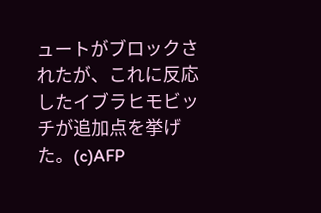ュートがブロックされたが、これに反応したイブラヒモビッチが追加点を挙げた。(c)AFP